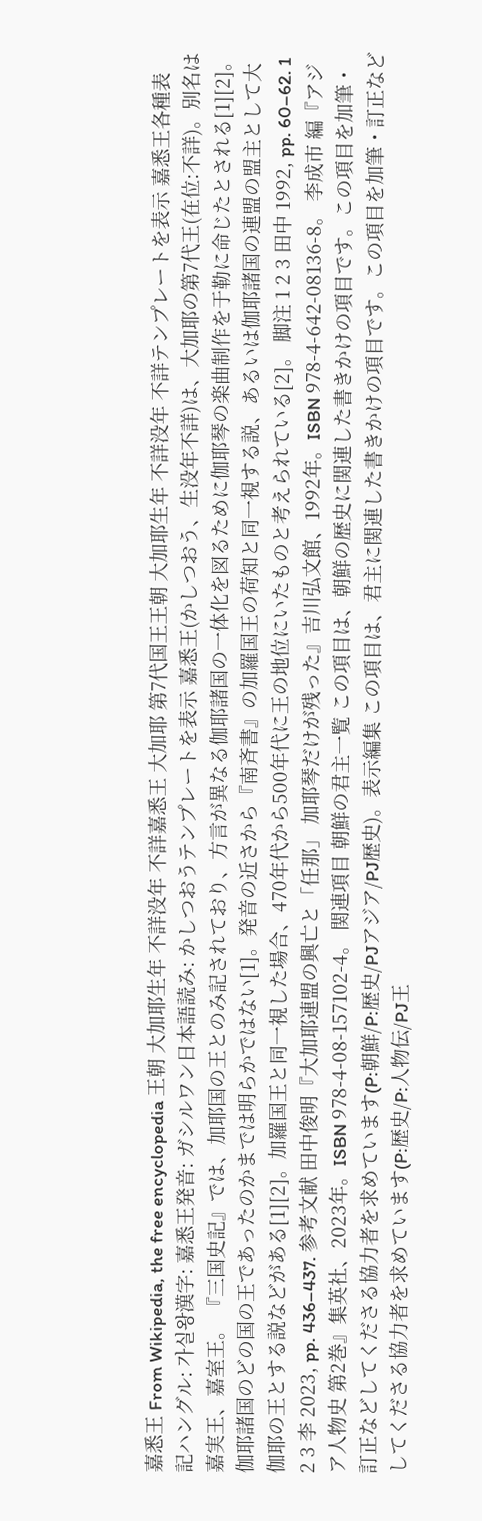嘉悉王 From Wikipedia, the free encyclopedia 王朝 大加耶生年 不詳没年 不詳嘉悉王 大加耶 第7代国王王朝 大加耶生年 不詳没年 不詳テンプレートを表示 嘉悉王各種表記ハングル: 가실왕漢字: 嘉悉王発音: ガシルワン日本語読み: かしつおうテンプレートを表示 嘉悉王(かしつおう、生没年不詳)は、大加耶の第7代王(在位:不詳)。別名は嘉実王、嘉室王。 『三国史記』では、加耶国の王とのみ記されており、方言が異なる伽耶諸国の一体化を図るために伽耶琴の楽曲制作を于勒に命じたとされる[1][2]。伽耶諸国のどの国の王であったのかまでは明らかではない[1]。発音の近さから『南斉書』の加羅国王の荷知と同一視する説、あるいは伽耶諸国の連盟の盟主として大伽耶の王とする説などがある[1][2]。加羅国王と同一視した場合、470年代から500年代に王の地位にいたものと考えられている[2]。 脚注 1 2 3 田中 1992, pp. 60–62. 1 2 3 李 2023, pp. 436–437. 参考文献 田中俊明『大加耶連盟の興亡と「任那」 加耶琴だけが残った』吉川弘文館、1992年。ISBN 978-4-642-08136-8。 李成市 編『アジア人物史 第2巻』集英社、2023年。ISBN 978-4-08-157102-4。 関連項目 朝鮮の君主一覧 この項目は、朝鮮の歴史に関連した書きかけの項目です。この項目を加筆・訂正などしてくださる協力者を求めています(P:朝鮮/P:歴史/PJアジア/PJ歴史)。表示編集 この項目は、君主に関連した書きかけの項目です。この項目を加筆・訂正などしてくださる協力者を求めています(P:歴史/P:人物伝/PJ王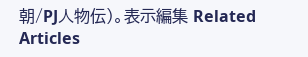朝/PJ人物伝)。表示編集 Related Articles